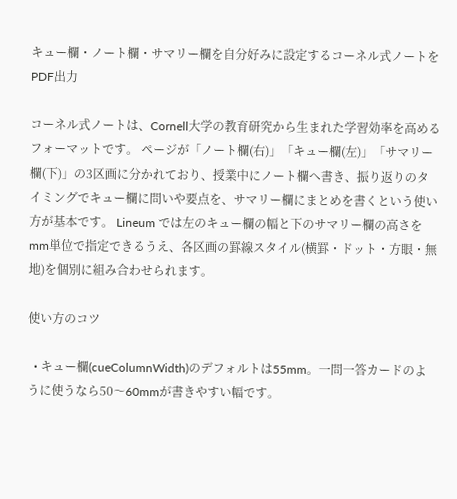キュー欄・ノート欄・サマリー欄を自分好みに設定するコーネル式ノートをPDF出力

コーネル式ノートは、Cornell大学の教育研究から生まれた学習効率を高めるフォーマットです。 ページが「ノート欄(右)」「キュー欄(左)」「サマリー欄(下)」の3区画に分かれており、授業中にノート欄へ書き、振り返りのタイミングでキュー欄に問いや要点を、サマリー欄にまとめを書くという使い方が基本です。 Lineum では左のキュー欄の幅と下のサマリー欄の高さをmm単位で指定できるうえ、各区画の罫線スタイル(横罫・ドット・方眼・無地)を個別に組み合わせられます。

使い方のコツ

  • キュー欄(cueColumnWidth)のデフォルトは55mm。一問一答カードのように使うなら50〜60mmが書きやすい幅です。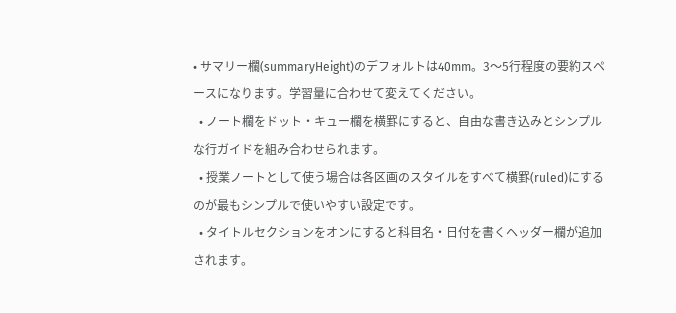• サマリー欄(summaryHeight)のデフォルトは40mm。3〜5行程度の要約スペースになります。学習量に合わせて変えてください。
  • ノート欄をドット・キュー欄を横罫にすると、自由な書き込みとシンプルな行ガイドを組み合わせられます。
  • 授業ノートとして使う場合は各区画のスタイルをすべて横罫(ruled)にするのが最もシンプルで使いやすい設定です。
  • タイトルセクションをオンにすると科目名・日付を書くヘッダー欄が追加されます。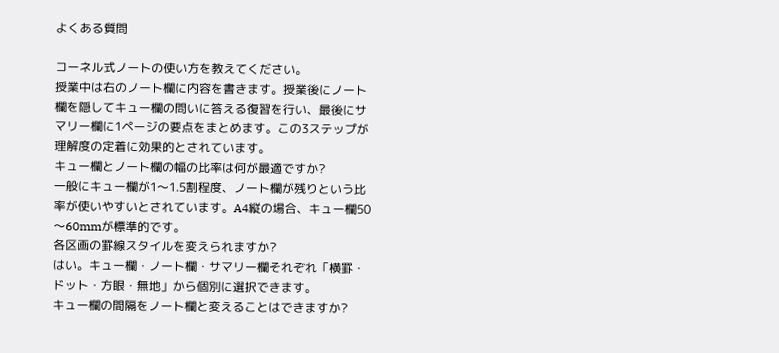よくある質問

コーネル式ノートの使い方を教えてください。
授業中は右のノート欄に内容を書きます。授業後にノート欄を隠してキュー欄の問いに答える復習を行い、最後にサマリー欄に1ページの要点をまとめます。この3ステップが理解度の定着に効果的とされています。
キュー欄とノート欄の幅の比率は何が最適ですか?
一般にキュー欄が1〜1.5割程度、ノート欄が残りという比率が使いやすいとされています。A4縦の場合、キュー欄50〜60mmが標準的です。
各区画の罫線スタイルを変えられますか?
はい。キュー欄・ノート欄・サマリー欄それぞれ「横罫・ドット・方眼・無地」から個別に選択できます。
キュー欄の間隔をノート欄と変えることはできますか?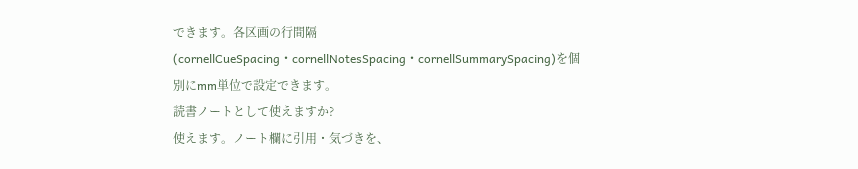できます。各区画の行間隔(cornellCueSpacing・cornellNotesSpacing・cornellSummarySpacing)を個別にmm単位で設定できます。
読書ノートとして使えますか?
使えます。ノート欄に引用・気づきを、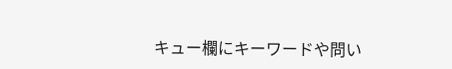キュー欄にキーワードや問い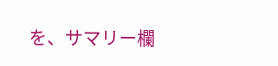を、サマリー欄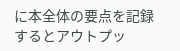に本全体の要点を記録するとアウトプッ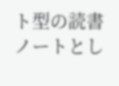ト型の読書ノートとし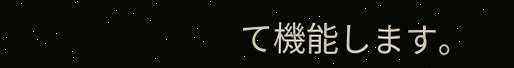て機能します。